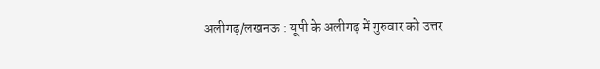अलीगढ़/लखनऊ : यूपी के अलीगढ़ में गुरुवार को उत्तर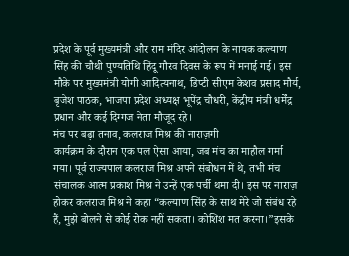प्रदेश के पूर्व मुख्यमंत्री और राम मंदिर आंदोलन के नायक कल्याण सिंह की चौथी पुण्यतिथि हिंदू गौरव दिवस के रूप में मनाई गई। इस मौके पर मुख्यमंत्री योगी आदित्यनाथ, डिप्टी सीएम केशव प्रसाद मौर्य, बृजेश पाठक, भाजपा प्रदेश अध्यक्ष भूपेंद्र चौधरी, केंद्रीय मंत्री धर्मेंद्र प्रधान और कई दिग्गज नेता मौजूद रहे।
मंच पर बढ़ा तनाव, कलराज मिश्र की नाराज़गी
कार्यक्रम के दौरान एक पल ऐसा आया, जब मंच का माहौल गर्मा गया। पूर्व राज्यपाल कलराज मिश्र अपने संबोधन में थे, तभी मंच संचालक आत्म प्रकाश मिश्र ने उन्हें एक पर्ची थमा दी। इस पर नाराज़ होकर कलराज मिश्र ने कहा “कल्याण सिंह के साथ मेरे जो संबंध रहे हैं, मुझे बोलने से कोई रोक नहीं सकता। कोशिश मत करना।”इसके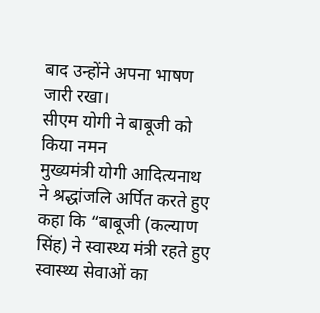बाद उन्होंने अपना भाषण जारी रखा।
सीएम योगी ने बाबूजी को किया नमन
मुख्यमंत्री योगी आदित्यनाथ ने श्रद्धांजलि अर्पित करते हुए कहा कि “बाबूजी (कल्याण सिंह) ने स्वास्थ्य मंत्री रहते हुए स्वास्थ्य सेवाओं का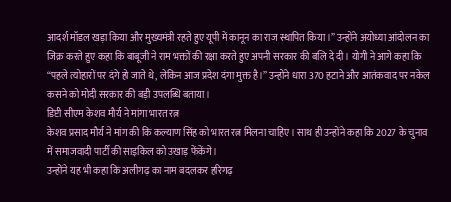आदर्श मॉडल खड़ा किया और मुख्यमंत्री रहते हुए यूपी में कानून का राज स्थापित किया।” उन्होंने अयोध्या आंदोलन का जिक्र करते हुए कहा कि बाबूजी ने राम भक्तों की रक्षा करते हुए अपनी सरकार की बलि दे दी। योगी ने आगे कहा कि “पहले त्योहारों पर दंगे हो जाते थे, लेकिन आज प्रदेश दंगा मुक्त है।” उन्होंने धारा 370 हटाने और आतंकवाद पर नकेल कसने को मोदी सरकार की बड़ी उपलब्धि बताया।
डिप्टी सीएम केशव मौर्य ने मांगा भारत रत्न
केशव प्रसाद मौर्य ने मांग की कि कल्याण सिंह को भारत रत्न मिलना चाहिए। साथ ही उन्होंने कहा कि 2027 के चुनाव में समाजवादी पार्टी की साइकिल को उखाड़ फेंकेंगे।
उन्होंने यह भी कहा कि अलीगढ़ का नाम बदलकर हरिगढ़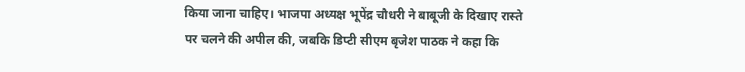किया जाना चाहिए। भाजपा अध्यक्ष भूपेंद्र चौधरी ने बाबूजी के दिखाए रास्ते पर चलने की अपील की, जबकि डिप्टी सीएम बृजेश पाठक ने कहा कि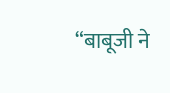“बाबूजी ने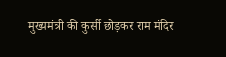मुख्यमंत्री की कुर्सी छोड़कर राम मंदिर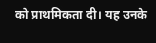को प्राथमिकता दी। यह उनके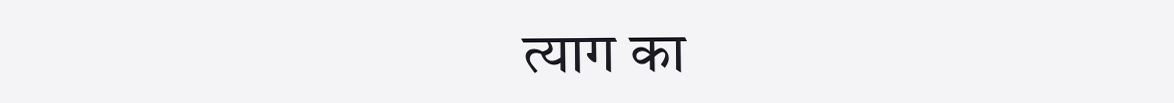त्याग का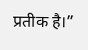प्रतीक है।”